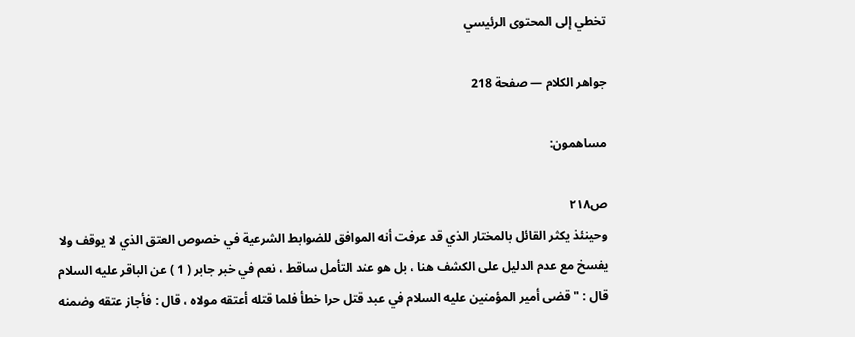تخطي إلى المحتوى الرئيسي

جواهر الكلام — صفحة 218

مساهمون:

ص٢١٨
وحينئذ يكثر القائل بالمختار الذي قد عرفت أنه الموافق للضوابط الشرعية في خصوص العتق الذي لا يوقف ولا يفسخ مع عدم الدليل على الكشف هنا ، بل هو عند التأمل ساقط ، نعم في خبر جابر ( 1 ) عن الباقر عليه السلام قال : " قضى أمير المؤمنين عليه السلام في عبد قتل حرا خطأ فلما قتله أعتقه مولاه ، قال : فأجاز عتقه وضمنه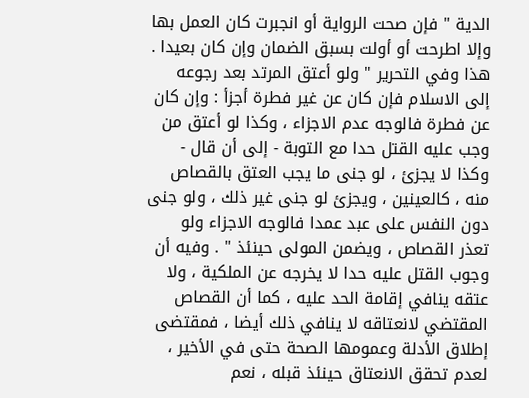الدية " فإن صحت الرواية أو انجبرت كان العمل بها وإلا اطرحت أو أولت بسبق الضمان وإن كان بعيدا . هذا وفي التحرير " ولو أعتق المرتد بعد رجوعه إلى الاسلام فإن كان عن غير فطرة أجزأ : وإن كان عن فطرة فالوجه عدم الاجزاء ، وكذا لو أعتق من وجب عليه القتل حدا مع التوبة - إلى أن قال - وكذا لا يجزئ ، لو جنى ما يجب العتق بالقصاص منه ، كالعينين ، ويجزئ لو جنى غير ذلك ، ولو جنى دون النفس على عبد عمدا فالوجه الاجزاء ولو تعذر القصاص ، ويضمن المولى حينئذ " . وفيه أن وجوب القتل عليه حدا لا يخرجه عن الملكية ، ولا عتقه ينافي إقامة الحد عليه ، كما أن القصاص المقتضي لانعتاقه لا ينافي ذلك أيضا ، فمقتضى إطلاق الأدلة وعمومها الصحة حتى في الأخير ، لعدم تحقق الانعتاق حينئذ قبله ، نعم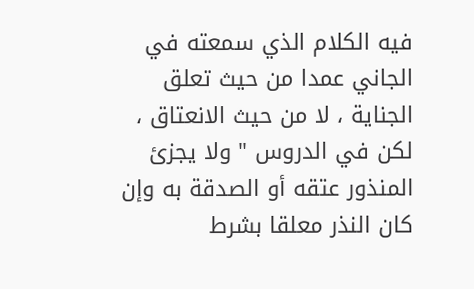فيه الكلام الذي سمعته في الجاني عمدا من حيث تعلق الجناية ، لا من حيث الانعتاق ، لكن في الدروس " ولا يجزئ المنذور عتقه أو الصدقة به وإن كان النذر معلقا بشرط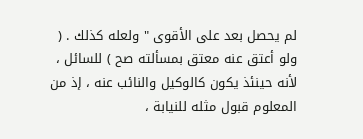لم يحصل بعد على الأقوى " ولعله كذلك . ( ولو أعتق عنه معتق بمسألته صح ) للسائل ، لأنه حينئذ يكون كالوكيل والنائب عنه ، إذ من المعلوم قبول مثله للنيابة ،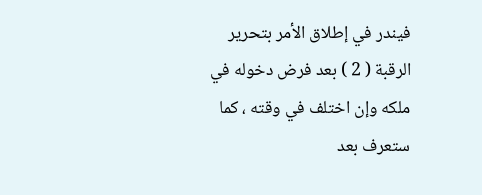فيندر في إطلاق الأمر بتحرير الرقبة ( 2 ) بعد فرض دخوله في ملكه وإن اختلف في وقته ، كما ستعرف بعد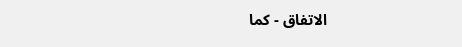الاتفاق - كما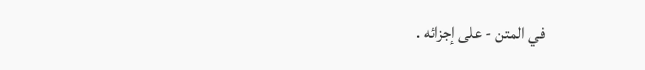في المتن - على إجزائه .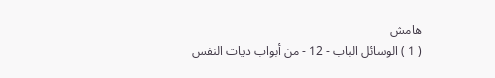هامش
( 1 ) الوسائل الباب - 12 - من أبواب ديات النفس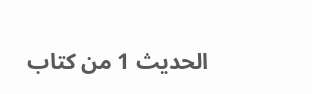الحديث 1 من كتاب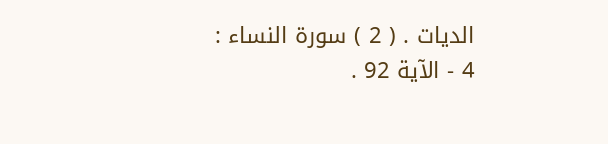الديات . ( 2 ) سورة النساء : 4 - الآية 92 .